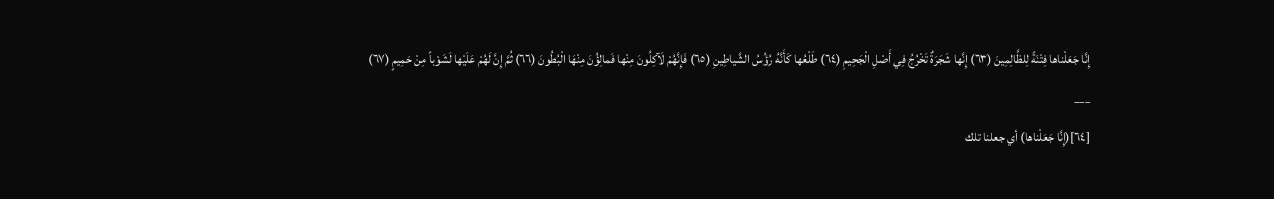إِنَّا جَعَلْناها فِتْنَةً لِلظَّالِمِينَ (٦٣) إِنَّها شَجَرَةٌ تَخْرُجُ فِي أَصْلِ الْجَحِيمِ (٦٤) طَلْعُها كَأَنَّهُ رُؤُسُ الشَّياطِينِ (٦٥) فَإِنَّهُمْ لَآكِلُونَ مِنْها فَمالِؤُنَ مِنْهَا الْبُطُونَ (٦٦) ثُمَّ إِنَّ لَهُمْ عَلَيْها لَشَوْباً مِنْ حَمِيمٍ (٦٧)
___
[٦٤](إِنَّا جَعَلْناها) أي جعلنا تلك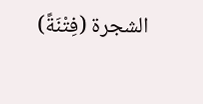الشجرة (فِتْنَةً)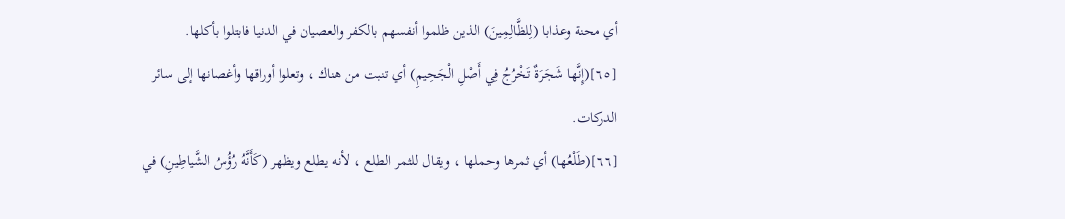أي محنة وعذابا (لِلظَّالِمِينَ) الذين ظلموا أنفسهم بالكفر والعصيان في الدنيا فابتلوا بأكلها.
[٦٥](إِنَّها شَجَرَةٌ تَخْرُجُ فِي أَصْلِ الْجَحِيمِ) أي تنبت من هناك ، وتعلوا أوراقها وأغصانها إلى سائر الدركات.
[٦٦](طَلْعُها) أي ثمرها وحملها ، ويقال للثمر الطلع ، لأنه يطلع ويظهر (كَأَنَّهُ رُؤُسُ الشَّياطِينِ) في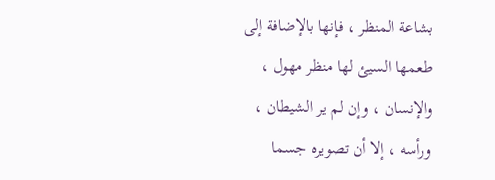بشاعة المنظر ، فإنها بالإضافة إلى طعمها السيئ لها منظر مهول ، والإنسان ، وإن لم ير الشيطان ، ورأسه ، إلا أن تصويره جسما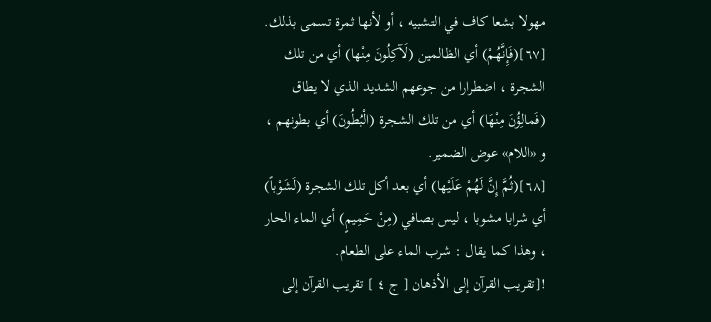مهولا بشعا كاف في التشبيه ، أو لأنها ثمرة تسمى بذلك.
[٦٧](فَإِنَّهُمْ) أي الظالمين (لَآكِلُونَ مِنْها) أي من تلك الشجرة ، اضطرارا من جوعهم الشديد الذي لا يطاق (فَمالِؤُنَ مِنْهَا) أي من تلك الشجرة (الْبُطُونَ) أي بطونهم ، و «اللام» عوض الضمير.
[٦٨](ثُمَّ إِنَّ لَهُمْ عَلَيْها) أي بعد أكل تلك الشجرة (لَشَوْباً) أي شرابا مشوبا ، ليس بصافي (مِنْ حَمِيمٍ) أي الماء الحار ، وهذا كما يقال : شرب الماء على الطعام.
![تقريب القرآن إلى الأذهان [ ج ٤ ] تقريب القرآن إلى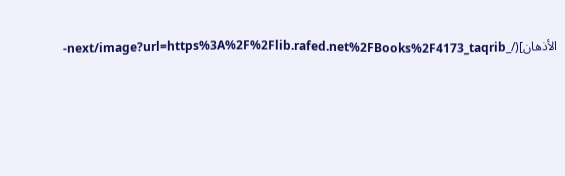الأذهان](/_next/image?url=https%3A%2F%2Flib.rafed.net%2FBooks%2F4173_taqrib-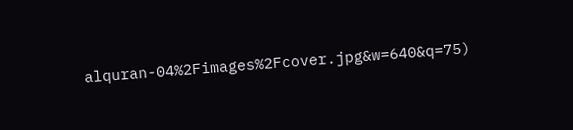alquran-04%2Fimages%2Fcover.jpg&w=640&q=75)